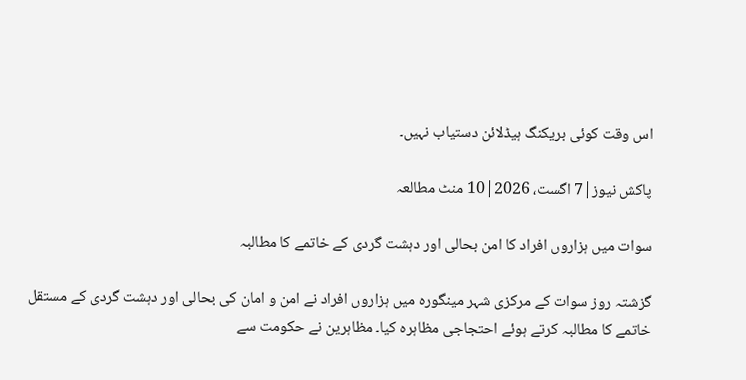اس وقت کوئی بریکنگ ہیڈلائن دستیاب نہیں۔

پاکش نیوز|7 اگست، 2026|10 منٹ مطالعہ

سوات میں ہزاروں افراد کا امن بحالی اور دہشت گردی کے خاتمے کا مطالبہ

گزشتہ روز سوات کے مرکزی شہر مینگورہ میں ہزاروں افراد نے امن و امان کی بحالی اور دہشت گردی کے مستقل خاتمے کا مطالبہ کرتے ہوئے احتجاجی مظاہرہ کیا۔ مظاہرین نے حکومت سے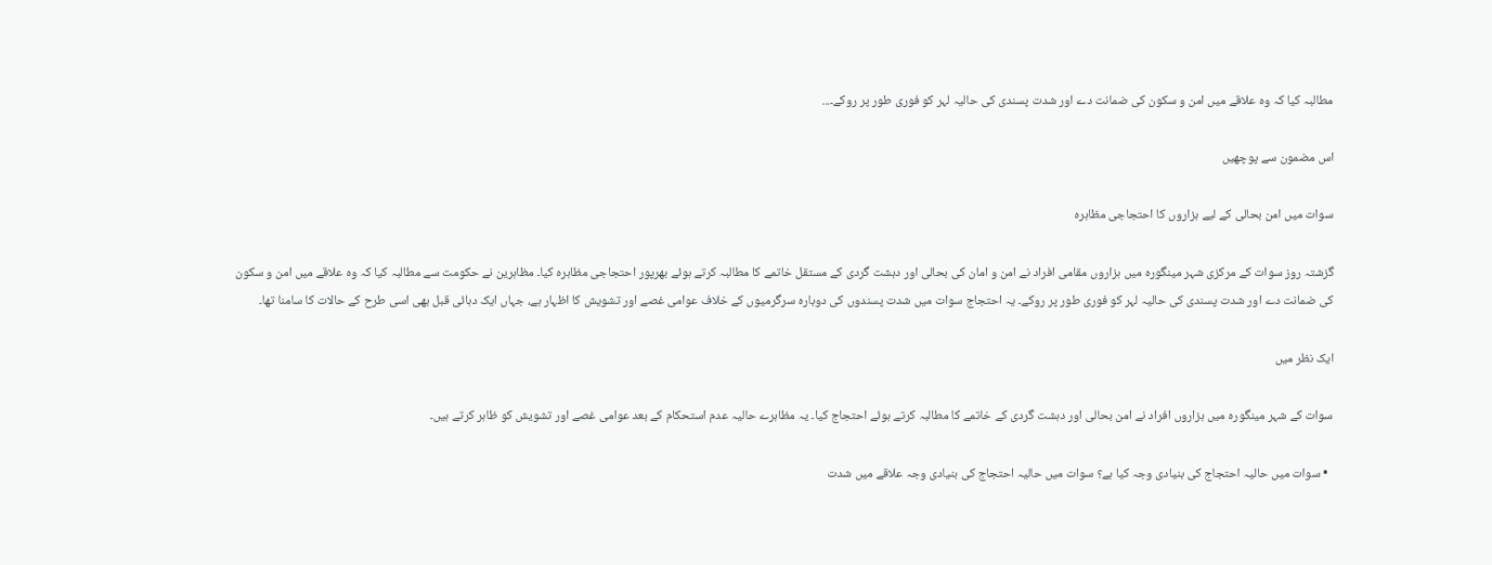مطالبہ کیا کہ وہ علاقے میں امن و سکون کی ضمانت دے اور شدت پسندی کی حالیہ لہر کو فوری طور پر روکے۔...

اس مضمون سے پوچھیں

سوات میں امن بحالی کے لیے ہزاروں کا احتجاجی مظاہرہ

گزشتہ روز سوات کے مرکزی شہر مینگورہ میں ہزاروں مقامی افراد نے امن و امان کی بحالی اور دہشت گردی کے مستقل خاتمے کا مطالبہ کرتے ہوئے بھرپور احتجاجی مظاہرہ کیا۔ مظاہرین نے حکومت سے مطالبہ کیا کہ وہ علاقے میں امن و سکون کی ضمانت دے اور شدت پسندی کی حالیہ لہر کو فوری طور پر روکے۔ یہ احتجاج سوات میں شدت پسندوں کی دوبارہ سرگرمیوں کے خلاف عوامی غصے اور تشویش کا اظہار ہے، جہاں ایک دہائی قبل بھی اسی طرح کے حالات کا سامنا تھا۔

ایک نظر میں

سوات کے شہر مینگورہ میں ہزاروں افراد نے امن بحالی اور دہشت گردی کے خاتمے کا مطالبہ کرتے ہوئے احتجاج کیا۔ یہ مظاہرے حالیہ عدم استحکام کے بعد عوامی غصے اور تشویش کو ظاہر کرتے ہیں۔

  • سوات میں حالیہ احتجاج کی بنیادی وجہ کیا ہے؟ سوات میں حالیہ احتجاج کی بنیادی وجہ علاقے میں شدت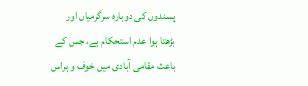پسندوں کی دوبارہ سرگرمیاں اور بڑھتا ہوا عدم استحکام ہے، جس کے باعث مقامی آبادی میں خوف و ہراس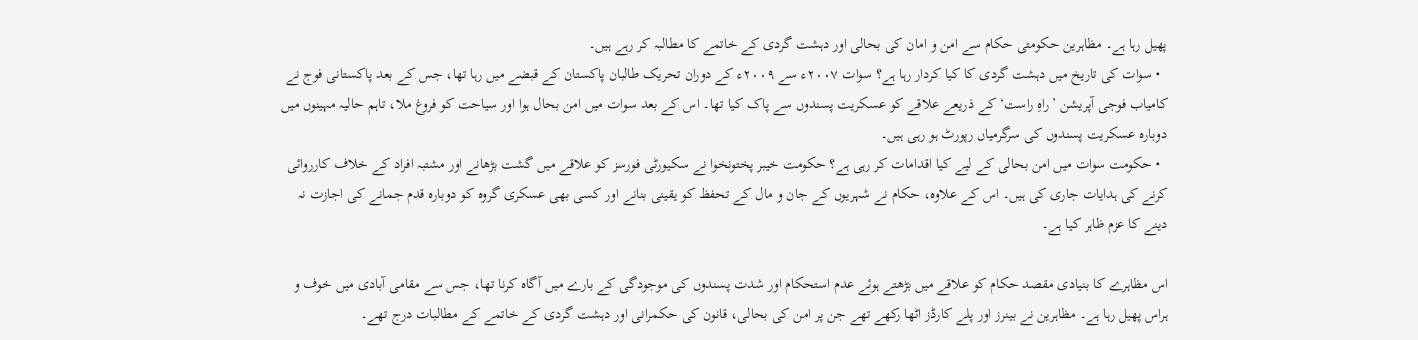پھیل رہا ہے۔ مظاہرین حکومتی حکام سے امن و امان کی بحالی اور دہشت گردی کے خاتمے کا مطالبہ کر رہے ہیں۔
  • سوات کی تاریخ میں دہشت گردی کا کیا کردار رہا ہے؟ سوات ۲۰۰۷ء سے ۲۰۰۹ء کے دوران تحریک طالبان پاکستان کے قبضے میں رہا تھا، جس کے بعد پاکستانی فوج نے کامیاب فوجی آپریشن ’راہِ راست‘ کے ذریعے علاقے کو عسکریت پسندوں سے پاک کیا تھا۔ اس کے بعد سوات میں امن بحال ہوا اور سیاحت کو فروغ ملا، تاہم حالیہ مہینوں میں دوبارہ عسکریت پسندوں کی سرگرمیاں رپورٹ ہو رہی ہیں۔
  • حکومت سوات میں امن بحالی کے لیے کیا اقدامات کر رہی ہے؟ حکومت خیبر پختونخوا نے سکیورٹی فورسز کو علاقے میں گشت بڑھانے اور مشتبہ افراد کے خلاف کارروائی کرنے کی ہدایات جاری کی ہیں۔ اس کے علاوہ، حکام نے شہریوں کے جان و مال کے تحفظ کو یقینی بنانے اور کسی بھی عسکری گروہ کو دوبارہ قدم جمانے کی اجازت نہ دینے کا عزم ظاہر کیا ہے۔

اس مظاہرے کا بنیادی مقصد حکام کو علاقے میں بڑھتے ہوئے عدم استحکام اور شدت پسندوں کی موجودگی کے بارے میں آگاہ کرنا تھا، جس سے مقامی آبادی میں خوف و ہراس پھیل رہا ہے۔ مظاہرین نے بینرز اور پلے کارڈز اٹھا رکھے تھے جن پر امن کی بحالی، قانون کی حکمرانی اور دہشت گردی کے خاتمے کے مطالبات درج تھے۔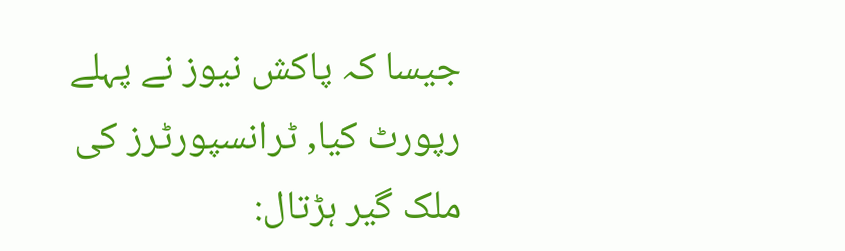جیسا کہ پاکش نیوز نے پہلے رپورٹ کیا, ٹرانسپورٹرز کی ملک گیر ہڑتال: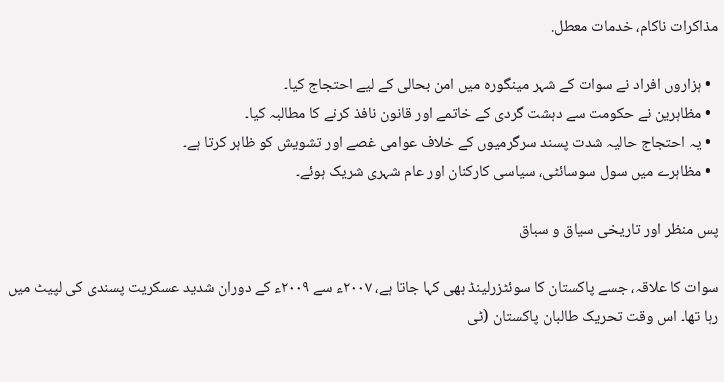مذاکرات ناکام، خدمات معطل.

  • ہزاروں افراد نے سوات کے شہر مینگورہ میں امن بحالی کے لیے احتجاج کیا۔
  • مظاہرین نے حکومت سے دہشت گردی کے خاتمے اور قانون نافذ کرنے کا مطالبہ کیا۔
  • یہ احتجاج حالیہ شدت پسند سرگرمیوں کے خلاف عوامی غصے اور تشویش کو ظاہر کرتا ہے۔
  • مظاہرے میں سول سوسائٹی، سیاسی کارکنان اور عام شہری شریک ہوئے۔

پس منظر اور تاریخی سیاق و سباق

سوات کا علاقہ، جسے پاکستان کا سوئٹزرلینڈ بھی کہا جاتا ہے، ۲۰۰۷ء سے ۲۰۰۹ء کے دوران شدید عسکریت پسندی کی لپیٹ میں رہا تھا۔ اس وقت تحریک طالبان پاکستان (ٹی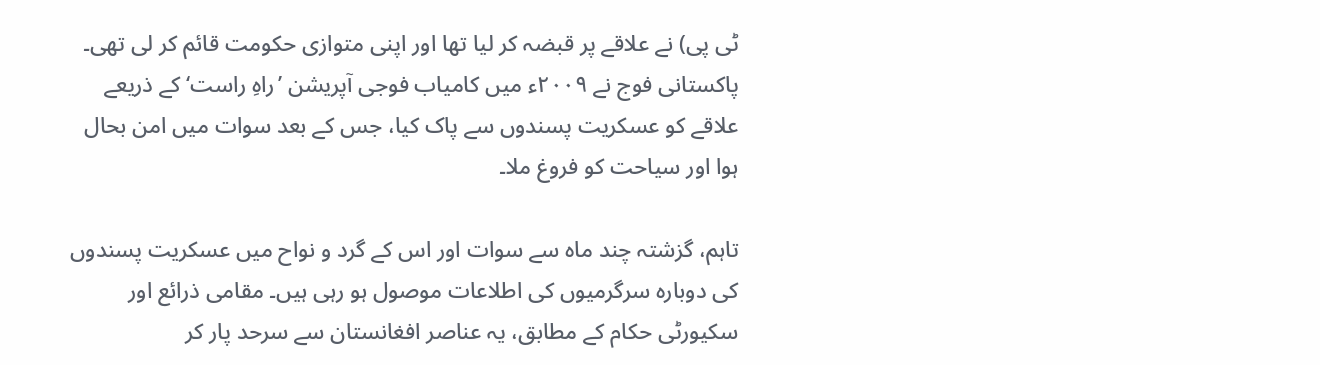ٹی پی) نے علاقے پر قبضہ کر لیا تھا اور اپنی متوازی حکومت قائم کر لی تھی۔ پاکستانی فوج نے ۲۰۰۹ء میں کامیاب فوجی آپریشن ’راہِ راست‘ کے ذریعے علاقے کو عسکریت پسندوں سے پاک کیا، جس کے بعد سوات میں امن بحال ہوا اور سیاحت کو فروغ ملا۔

تاہم، گزشتہ چند ماہ سے سوات اور اس کے گرد و نواح میں عسکریت پسندوں کی دوبارہ سرگرمیوں کی اطلاعات موصول ہو رہی ہیں۔ مقامی ذرائع اور سکیورٹی حکام کے مطابق، یہ عناصر افغانستان سے سرحد پار کر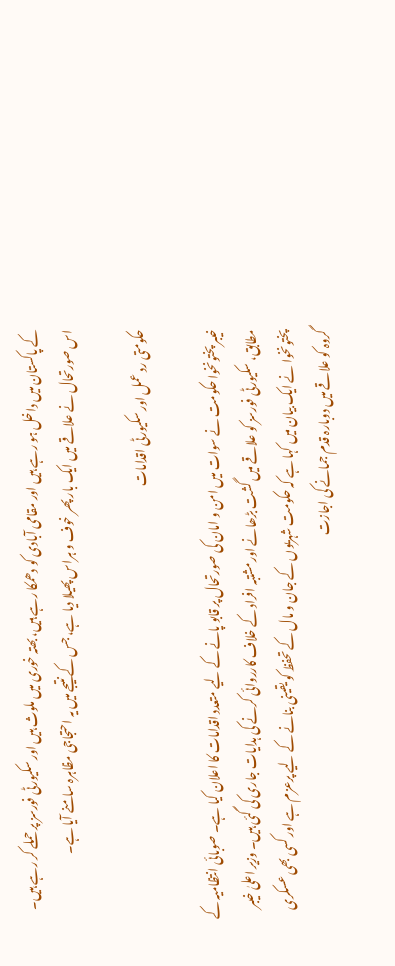کے پاکستان میں داخل ہو رہے ہیں اور مقامی آبادی کو دھمکا رہے ہیں، بھتہ خوری میں ملوث ہیں اور سکیورٹی فورسز پر حملے کر رہے ہیں۔ اس صورتحال نے علاقے میں ایک بار پھر خوف و ہراس پھیلا دیا ہے، جس کے نتیجے میں یہ احتجاجی مظاہرہ سامنے آیا ہے۔

حکومتی رد عمل اور سکیورٹی اقدامات

خیبر پختونخوا حکومت نے سوات میں امن و امان کی صورتحال پر قابو پانے کے لیے متعدد اقدامات کا اعلان کیا ہے۔ صوبائی انتظامیہ کے مطابق، سکیورٹی فورسز کو علاقے میں گشت بڑھانے اور مشتبہ افراد کے خلاف کارروائی کرنے کی ہدایات جاری کی گئی ہیں۔ وزیر اعلیٰ خیبر پختونخوا نے ایک بیان میں کہا ہے کہ حکومت شہریوں کے جان و مال کے تحفظ کو یقینی بنانے کے لیے پرعزم ہے اور کسی بھی عسکری گروہ کو علاقے میں دوبارہ قدم جمانے کی اجازت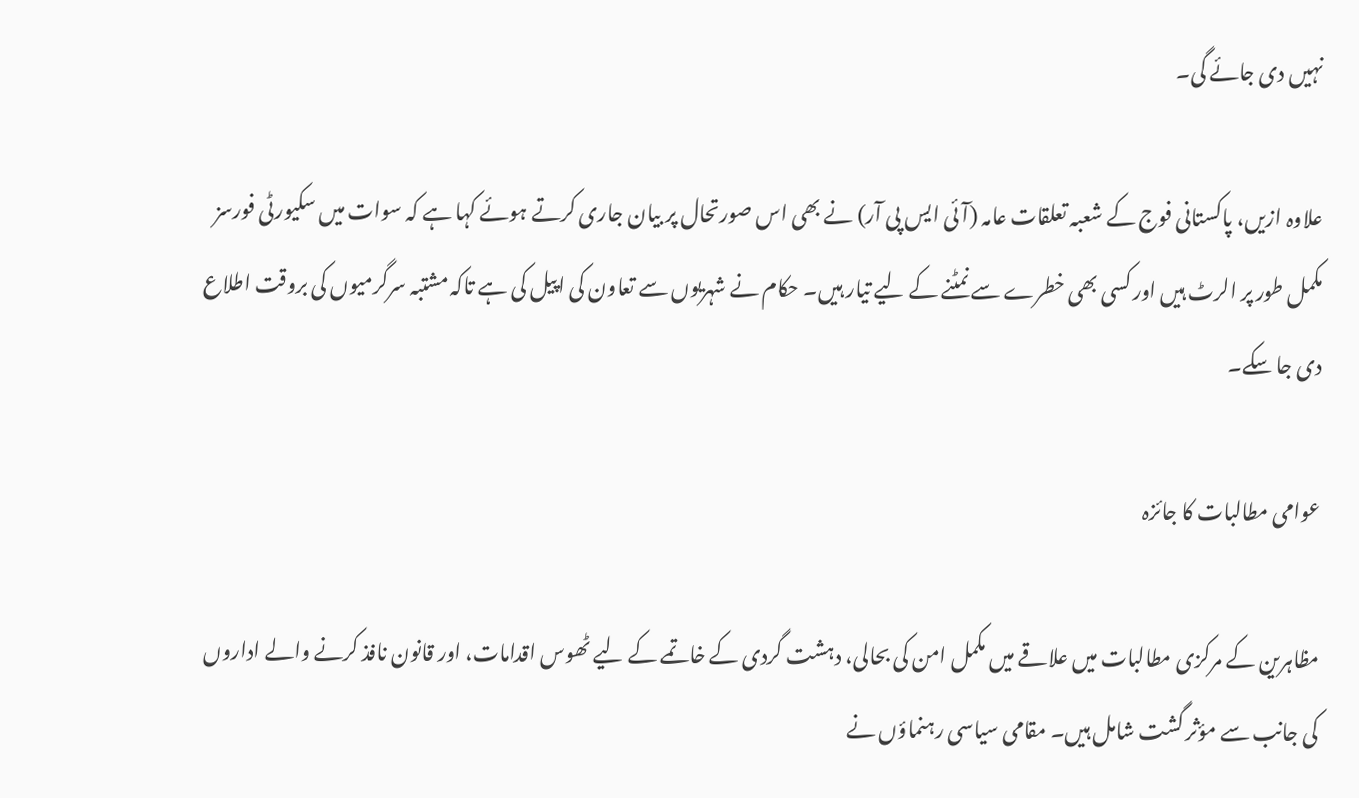نہیں دی جائے گی۔

علاوہ ازیں، پاکستانی فوج کے شعبہ تعلقات عامہ (آئی ایس پی آر) نے بھی اس صورتحال پر بیان جاری کرتے ہوئے کہا ہے کہ سوات میں سکیورٹی فورسز مکمل طور پر الرٹ ہیں اور کسی بھی خطرے سے نمٹنے کے لیے تیار ہیں۔ حکام نے شہریوں سے تعاون کی اپیل کی ہے تاکہ مشتبہ سرگرمیوں کی بروقت اطلاع دی جا سکے۔

عوامی مطالبات کا جائزہ

مظاہرین کے مرکزی مطالبات میں علاقے میں مکمل امن کی بحالی، دہشت گردی کے خاتمے کے لیے ٹھوس اقدامات، اور قانون نافذ کرنے والے اداروں کی جانب سے مؤثر گشت شامل ہیں۔ مقامی سیاسی رہنماؤں نے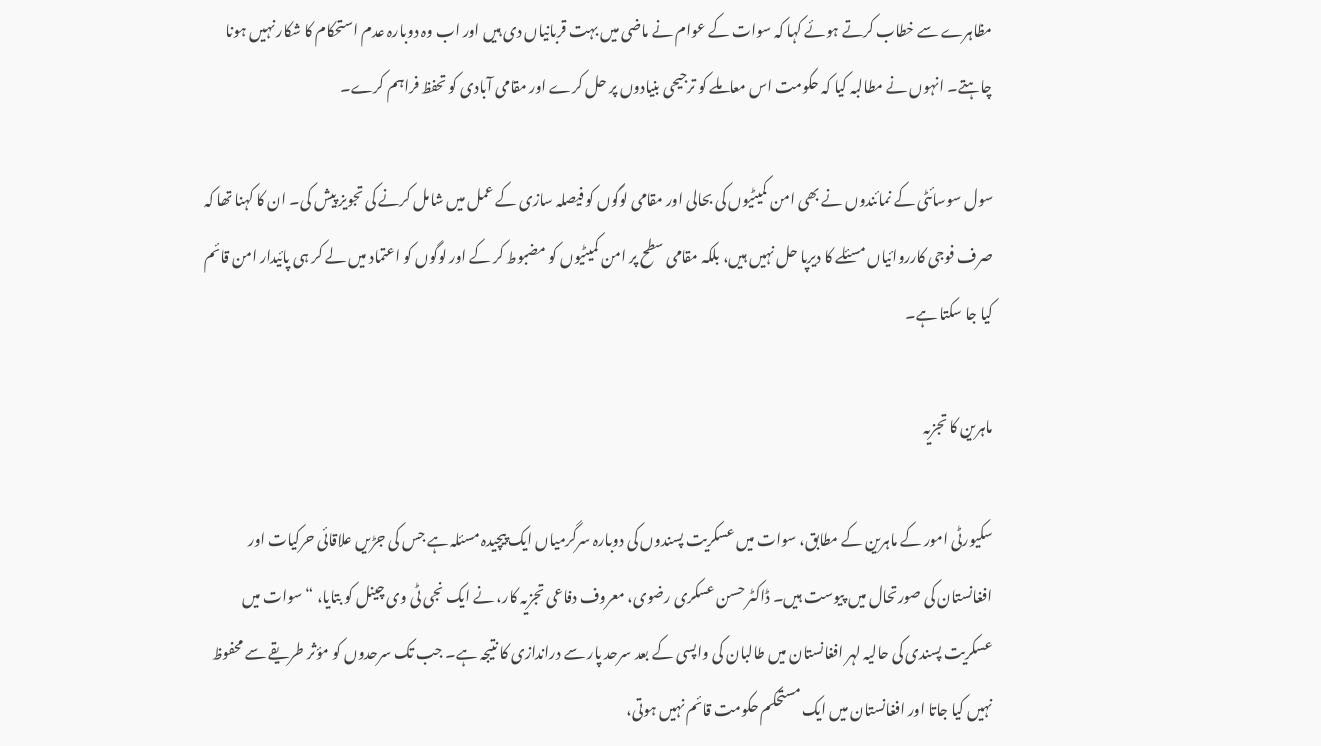مظاہرے سے خطاب کرتے ہوئے کہا کہ سوات کے عوام نے ماضی میں بہت قربانیاں دی ہیں اور اب وہ دوبارہ عدم استحکام کا شکار نہیں ہونا چاہتے۔ انہوں نے مطالبہ کیا کہ حکومت اس معاملے کو ترجیحی بنیادوں پر حل کرے اور مقامی آبادی کو تحفظ فراہم کرے۔

سول سوسائٹی کے نمائندوں نے بھی امن کمیٹیوں کی بحالی اور مقامی لوگوں کو فیصلہ سازی کے عمل میں شامل کرنے کی تجویز پیش کی۔ ان کا کہنا تھا کہ صرف فوجی کارروائیاں مسئلے کا دیرپا حل نہیں ہیں، بلکہ مقامی سطح پر امن کمیٹیوں کو مضبوط کر کے اور لوگوں کو اعتماد میں لے کر ہی پائیدار امن قائم کیا جا سکتا ہے۔

ماہرین کا تجزیہ

سکیورٹی امور کے ماہرین کے مطابق، سوات میں عسکریت پسندوں کی دوبارہ سرگرمیاں ایک پیچیدہ مسئلہ ہے جس کی جڑیں علاقائی حرکیات اور افغانستان کی صورتحال میں پیوست ہیں۔ ڈاکٹر حسن عسکری رضوی، معروف دفاعی تجزیہ کار، نے ایک نجی ٹی وی چینل کو بتایا، “سوات میں عسکریت پسندی کی حالیہ لہر افغانستان میں طالبان کی واپسی کے بعد سرحد پار سے دراندازی کا نتیجہ ہے۔ جب تک سرحدوں کو مؤثر طریقے سے محفوظ نہیں کیا جاتا اور افغانستان میں ایک مستحکم حکومت قائم نہیں ہوتی،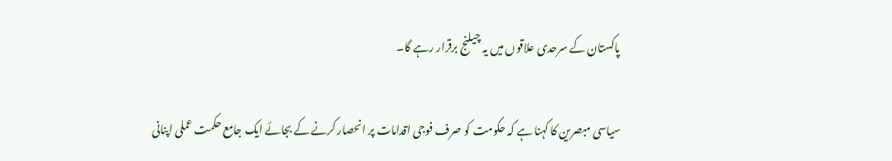پاکستان کے سرحدی علاقوں میں یہ چیلنج برقرار رہے گا۔

سیاسی مبصرین کا کہنا ہے کہ حکومت کو صرف فوجی اقدامات پر انحصار کرنے کے بجائے ایک جامع حکمت عملی اپنانی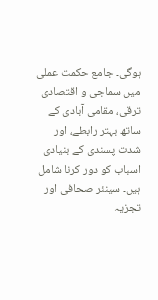ہوگی۔ جامع حکمت عملی میں سماجی و اقتصادی ترقی، مقامی آبادی کے ساتھ بہتر رابطے، اور شدت پسندی کے بنیادی اسباب کو دور کرنا شامل ہیں۔ سینئر صحافی اور تجزیہ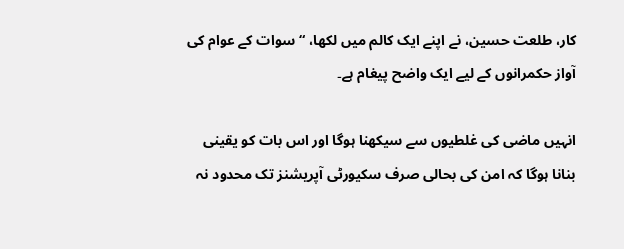کار، طلعت حسین، نے اپنے ایک کالم میں لکھا، “سوات کے عوام کی آواز حکمرانوں کے لیے ایک واضح پیغام ہے۔

انہیں ماضی کی غلطیوں سے سیکھنا ہوگا اور اس بات کو یقینی بنانا ہوگا کہ امن کی بحالی صرف سکیورٹی آپریشنز تک محدود نہ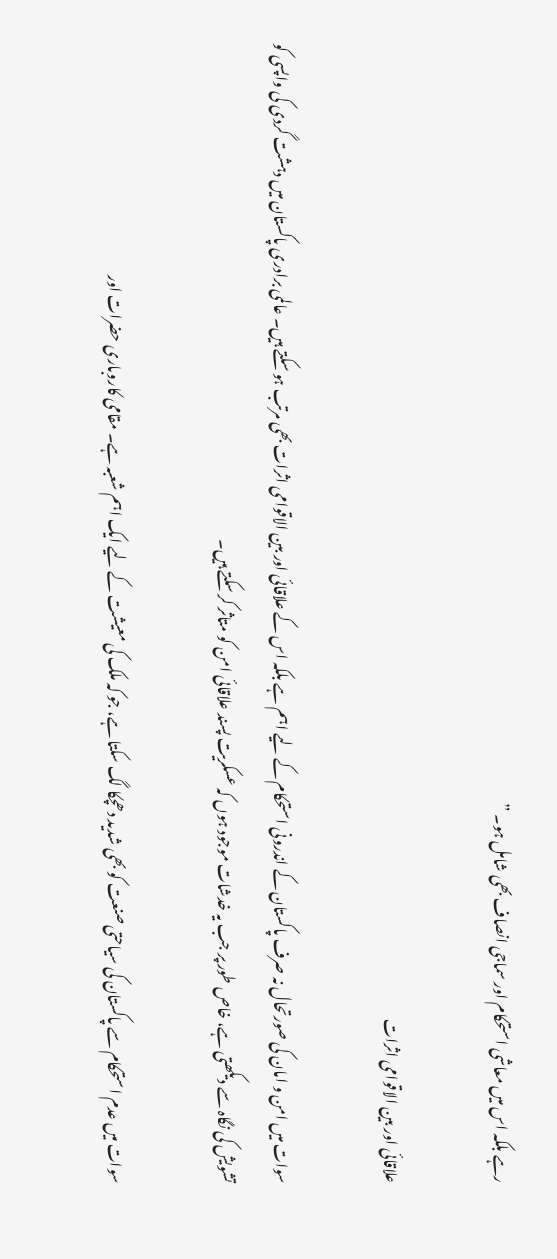رہے بلکہ اس میں معاشی استحکام اور سماجی انصاف بھی شامل ہو۔ ”

علاقائی اور بین الاقوامی اثرات

سوات میں امن و امان کی صورتحال نہ صرف پاکستان کے اندرونی استحکام کے لیے اہم ہے بلکہ اس کے علاقائی اور بین الاقوامی اثرات بھی مرتب ہو سکتے ہیں۔ عالمی برادری پاکستان میں دہشت گردی کی واپسی کو تشویش کی نگاہ سے دیکھتی ہے، خاص طور پر جب یہ خدشات موجود ہوں کہ عسکریت پسند علاقائی امن کو متاثر کر سکتے ہیں۔

سوات میں عدم استحکام سے پاکستان کی سیاحتی صنعت کو بھی شدید دھچکا لگ سکتا ہے، جو کہ ملک کی معیشت کے لیے ایک اہم شعبہ ہے۔ مقامی کاروباری حضرات اور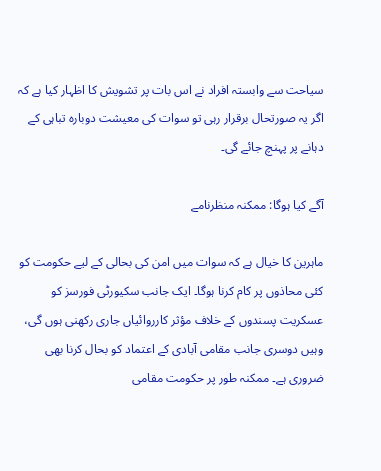سیاحت سے وابستہ افراد نے اس بات پر تشویش کا اظہار کیا ہے کہ اگر یہ صورتحال برقرار رہی تو سوات کی معیشت دوبارہ تباہی کے دہانے پر پہنچ جائے گی۔

آگے کیا ہوگا: ممکنہ منظرنامے

ماہرین کا خیال ہے کہ سوات میں امن کی بحالی کے لیے حکومت کو کئی محاذوں پر کام کرنا ہوگا۔ ایک جانب سکیورٹی فورسز کو عسکریت پسندوں کے خلاف مؤثر کارروائیاں جاری رکھنی ہوں گی، وہیں دوسری جانب مقامی آبادی کے اعتماد کو بحال کرنا بھی ضروری ہے۔ ممکنہ طور پر حکومت مقامی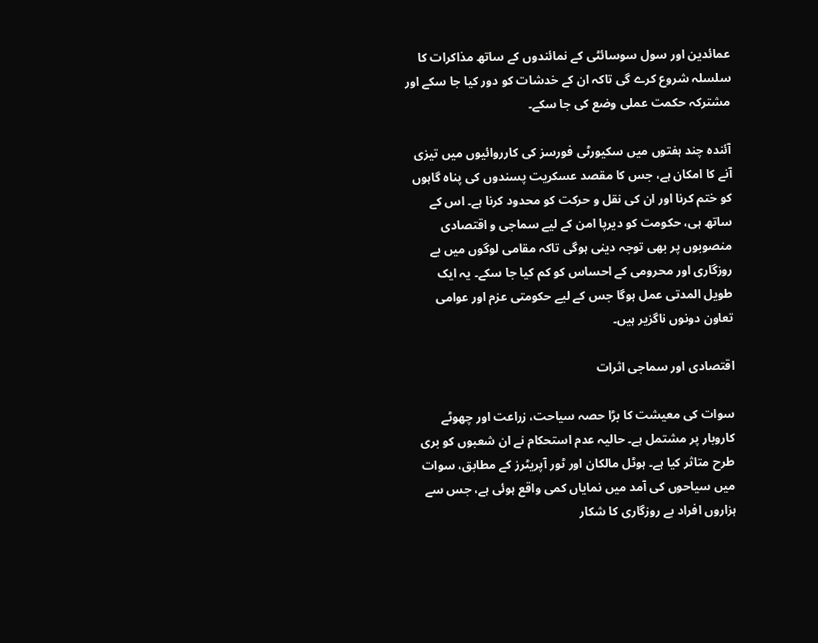عمائدین اور سول سوسائٹی کے نمائندوں کے ساتھ مذاکرات کا سلسلہ شروع کرے گی تاکہ ان کے خدشات کو دور کیا جا سکے اور مشترکہ حکمت عملی وضع کی جا سکے۔

آئندہ چند ہفتوں میں سکیورٹی فورسز کی کارروائیوں میں تیزی آنے کا امکان ہے، جس کا مقصد عسکریت پسندوں کی پناہ گاہوں کو ختم کرنا اور ان کی نقل و حرکت کو محدود کرنا ہے۔ اس کے ساتھ ہی، حکومت کو دیرپا امن کے لیے سماجی و اقتصادی منصوبوں پر بھی توجہ دینی ہوگی تاکہ مقامی لوگوں میں بے روزگاری اور محرومی کے احساس کو کم کیا جا سکے۔ یہ ایک طویل المدتی عمل ہوگا جس کے لیے حکومتی عزم اور عوامی تعاون دونوں ناگزیر ہیں۔

اقتصادی اور سماجی اثرات

سوات کی معیشت کا بڑا حصہ سیاحت، زراعت اور چھوٹے کاروبار پر مشتمل ہے۔ حالیہ عدم استحکام نے ان شعبوں کو بری طرح متاثر کیا ہے۔ ہوٹل مالکان اور ٹور آپریٹرز کے مطابق، سوات میں سیاحوں کی آمد میں نمایاں کمی واقع ہوئی ہے، جس سے ہزاروں افراد بے روزگاری کا شکار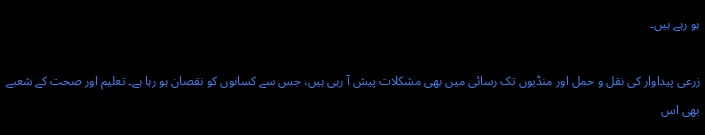ہو رہے ہیں۔

زرعی پیداوار کی نقل و حمل اور منڈیوں تک رسائی میں بھی مشکلات پیش آ رہی ہیں، جس سے کسانوں کو نقصان ہو رہا ہے۔ تعلیم اور صحت کے شعبے بھی اس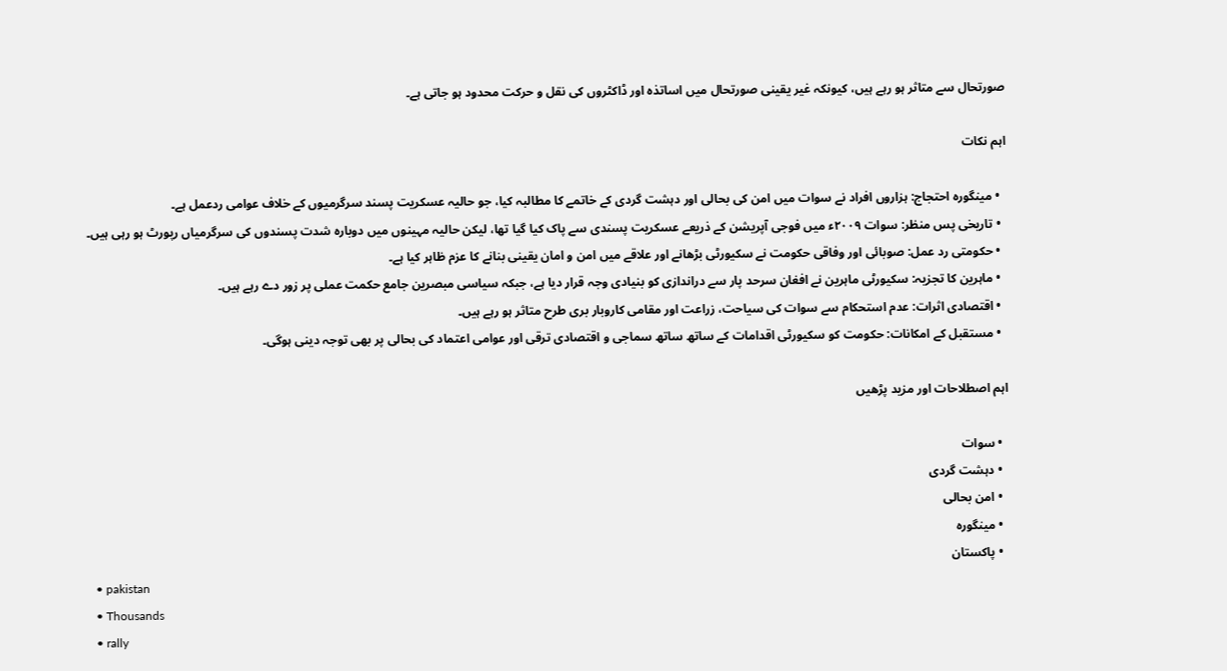صورتحال سے متاثر ہو رہے ہیں، کیونکہ غیر یقینی صورتحال میں اساتذہ اور ڈاکٹروں کی نقل و حرکت محدود ہو جاتی ہے۔

اہم نکات

  • مینگورہ احتجاج: ہزاروں افراد نے سوات میں امن کی بحالی اور دہشت گردی کے خاتمے کا مطالبہ کیا، جو حالیہ عسکریت پسند سرگرمیوں کے خلاف عوامی ردعمل ہے۔
  • تاریخی پس منظر: سوات ۲۰۰۹ء میں فوجی آپریشن کے ذریعے عسکریت پسندی سے پاک کیا گیا تھا، لیکن حالیہ مہینوں میں دوبارہ شدت پسندوں کی سرگرمیاں رپورٹ ہو رہی ہیں۔
  • حکومتی رد عمل: صوبائی اور وفاقی حکومت نے سکیورٹی بڑھانے اور علاقے میں امن و امان یقینی بنانے کا عزم ظاہر کیا ہے۔
  • ماہرین کا تجزیہ: سکیورٹی ماہرین نے افغان سرحد پار سے دراندازی کو بنیادی وجہ قرار دیا ہے، جبکہ سیاسی مبصرین جامع حکمت عملی پر زور دے رہے ہیں۔
  • اقتصادی اثرات: عدم استحکام سے سوات کی سیاحت، زراعت اور مقامی کاروبار بری طرح متاثر ہو رہے ہیں۔
  • مستقبل کے امکانات: حکومت کو سکیورٹی اقدامات کے ساتھ ساتھ سماجی و اقتصادی ترقی اور عوامی اعتماد کی بحالی پر بھی توجہ دینی ہوگی۔

اہم اصطلاحات اور مزید پڑھیں

  • سوات
  • دہشت گردی
  • امن بحالی
  • مینگورہ
  • پاکستان
  • pakistan
  • Thousands
  • rally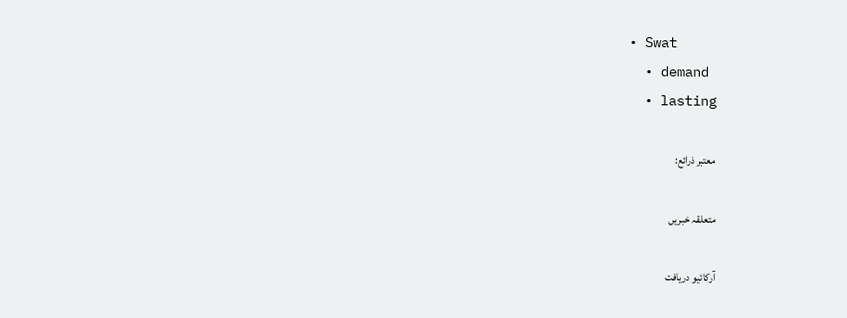• Swat
  • demand
  • lasting

معتبر ذرائع:

متعلقہ خبریں

آرکائیو دریافت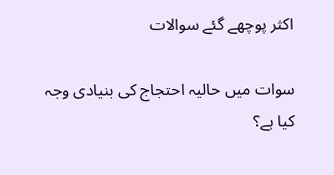اکثر پوچھے گئے سوالات

سوات میں حالیہ احتجاج کی بنیادی وجہ کیا ہے؟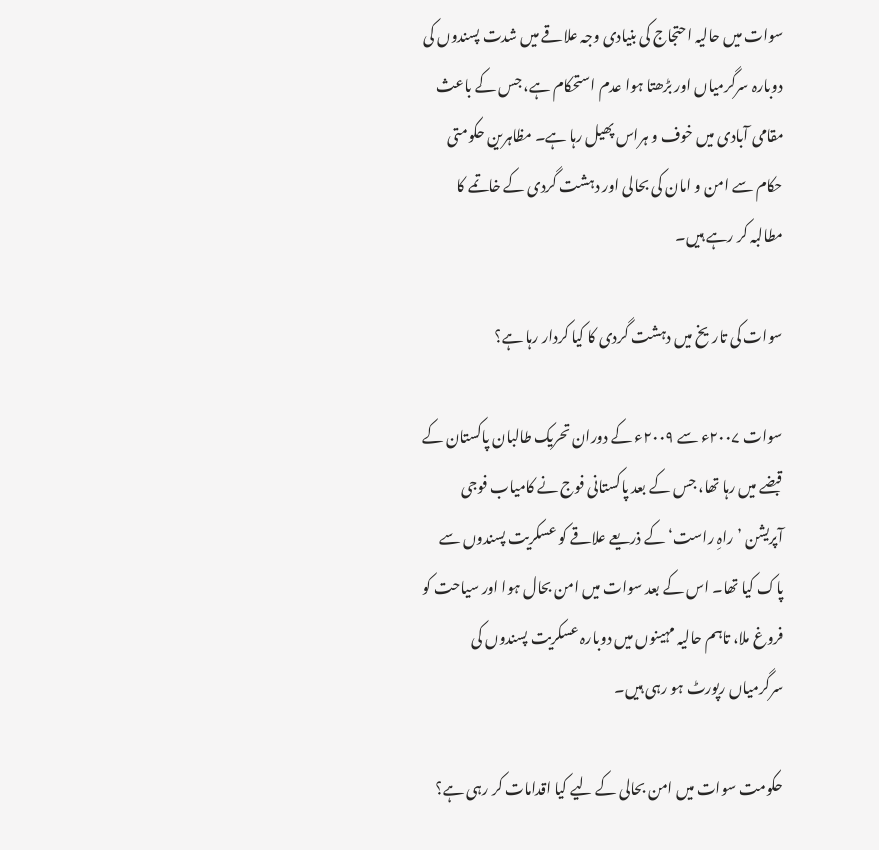سوات میں حالیہ احتجاج کی بنیادی وجہ علاقے میں شدت پسندوں کی دوبارہ سرگرمیاں اور بڑھتا ہوا عدم استحکام ہے، جس کے باعث مقامی آبادی میں خوف و ہراس پھیل رہا ہے۔ مظاہرین حکومتی حکام سے امن و امان کی بحالی اور دہشت گردی کے خاتمے کا مطالبہ کر رہے ہیں۔

سوات کی تاریخ میں دہشت گردی کا کیا کردار رہا ہے؟

سوات ۲۰۰۷ء سے ۲۰۰۹ء کے دوران تحریک طالبان پاکستان کے قبضے میں رہا تھا، جس کے بعد پاکستانی فوج نے کامیاب فوجی آپریشن ’راہِ راست‘ کے ذریعے علاقے کو عسکریت پسندوں سے پاک کیا تھا۔ اس کے بعد سوات میں امن بحال ہوا اور سیاحت کو فروغ ملا، تاہم حالیہ مہینوں میں دوبارہ عسکریت پسندوں کی سرگرمیاں رپورٹ ہو رہی ہیں۔

حکومت سوات میں امن بحالی کے لیے کیا اقدامات کر رہی ہے؟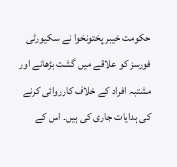حکومت خیبر پختونخوا نے سکیورٹی فورسز کو علاقے میں گشت بڑھانے اور مشتبہ افراد کے خلاف کارروائی کرنے کی ہدایات جاری کی ہیں۔ اس کے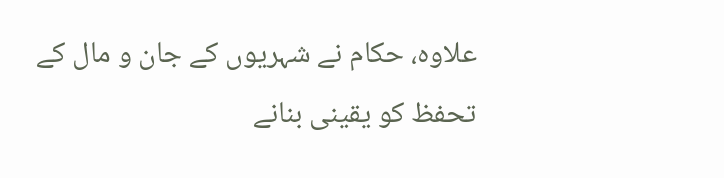علاوہ، حکام نے شہریوں کے جان و مال کے تحفظ کو یقینی بنانے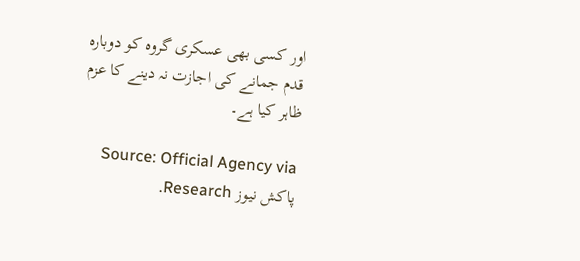اور کسی بھی عسکری گروہ کو دوبارہ قدم جمانے کی اجازت نہ دینے کا عزم ظاہر کیا ہے۔

Source: Official Agency via پاکش نیوز Research.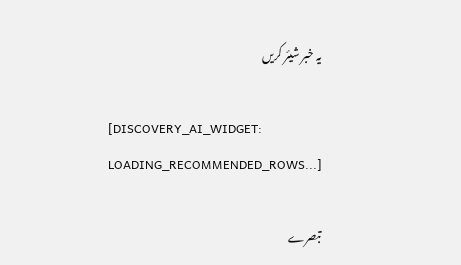یہ خبر شیئر کریں

[DISCOVERY_AI_WIDGET: LOADING_RECOMMENDED_ROWS...]

تبصرے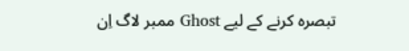تبصرہ کرنے کے لیے Ghost ممبر لاگ اِن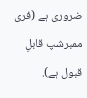ضروری ہے (فری ممبرشپ قابلِ قبول ہے).